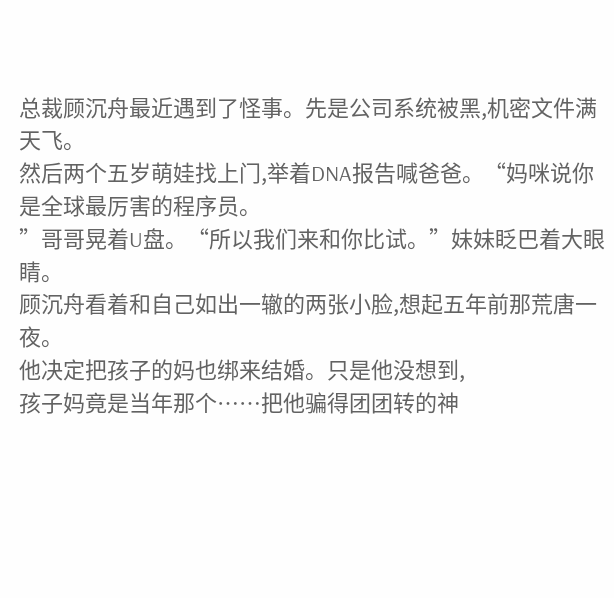总裁顾沉舟最近遇到了怪事。先是公司系统被黑,机密文件满天飞。
然后两个五岁萌娃找上门,举着DNA报告喊爸爸。“妈咪说你是全球最厉害的程序员。
”哥哥晃着U盘。“所以我们来和你比试。”妹妹眨巴着大眼睛。
顾沉舟看着和自己如出一辙的两张小脸,想起五年前那荒唐一夜。
他决定把孩子的妈也绑来结婚。只是他没想到,
孩子妈竟是当年那个……把他骗得团团转的神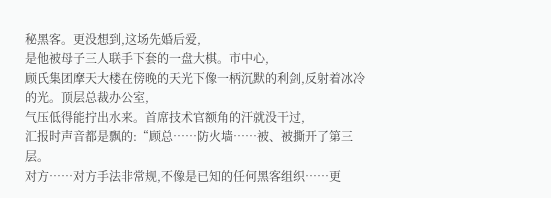秘黑客。更没想到,这场先婚后爱,
是他被母子三人联手下套的一盘大棋。市中心,
顾氏集团摩天大楼在傍晚的天光下像一柄沉默的利剑,反射着冰冷的光。顶层总裁办公室,
气压低得能拧出水来。首席技术官额角的汗就没干过,
汇报时声音都是飘的:“顾总……防火墙……被、被撕开了第三层。
对方……对方手法非常规,不像是已知的任何黑客组织……更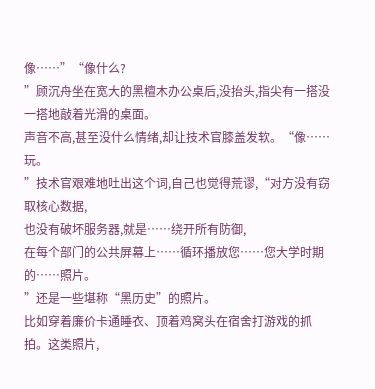像……”“像什么?
”顾沉舟坐在宽大的黑檀木办公桌后,没抬头,指尖有一搭没一搭地敲着光滑的桌面。
声音不高,甚至没什么情绪,却让技术官膝盖发软。“像……玩。
”技术官艰难地吐出这个词,自己也觉得荒谬,“对方没有窃取核心数据,
也没有破坏服务器,就是……绕开所有防御,
在每个部门的公共屏幕上……循环播放您……您大学时期的……照片。
”还是一些堪称“黑历史”的照片。
比如穿着廉价卡通睡衣、顶着鸡窝头在宿舍打游戏的抓拍。这类照片,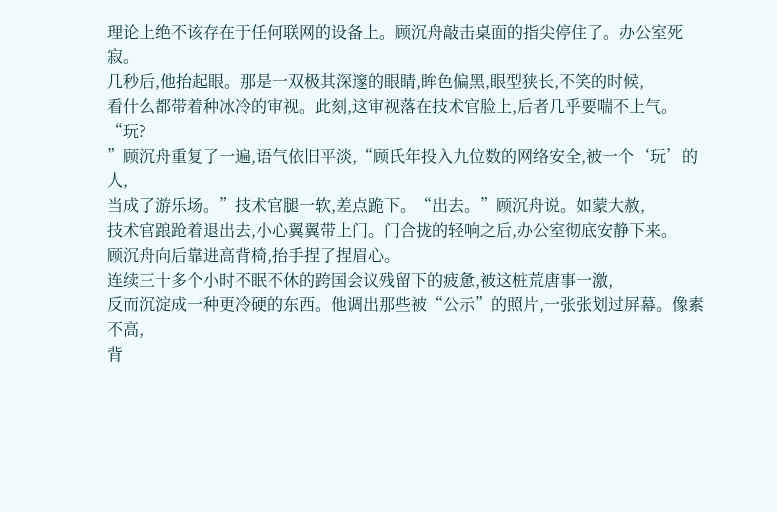理论上绝不该存在于任何联网的设备上。顾沉舟敲击桌面的指尖停住了。办公室死寂。
几秒后,他抬起眼。那是一双极其深邃的眼睛,眸色偏黑,眼型狭长,不笑的时候,
看什么都带着种冰冷的审视。此刻,这审视落在技术官脸上,后者几乎要喘不上气。“玩?
”顾沉舟重复了一遍,语气依旧平淡,“顾氏年投入九位数的网络安全,被一个‘玩’的人,
当成了游乐场。”技术官腿一软,差点跪下。“出去。”顾沉舟说。如蒙大赦,
技术官踉跄着退出去,小心翼翼带上门。门合拢的轻响之后,办公室彻底安静下来。
顾沉舟向后靠进高背椅,抬手捏了捏眉心。
连续三十多个小时不眠不休的跨国会议残留下的疲惫,被这桩荒唐事一激,
反而沉淀成一种更冷硬的东西。他调出那些被“公示”的照片,一张张划过屏幕。像素不高,
背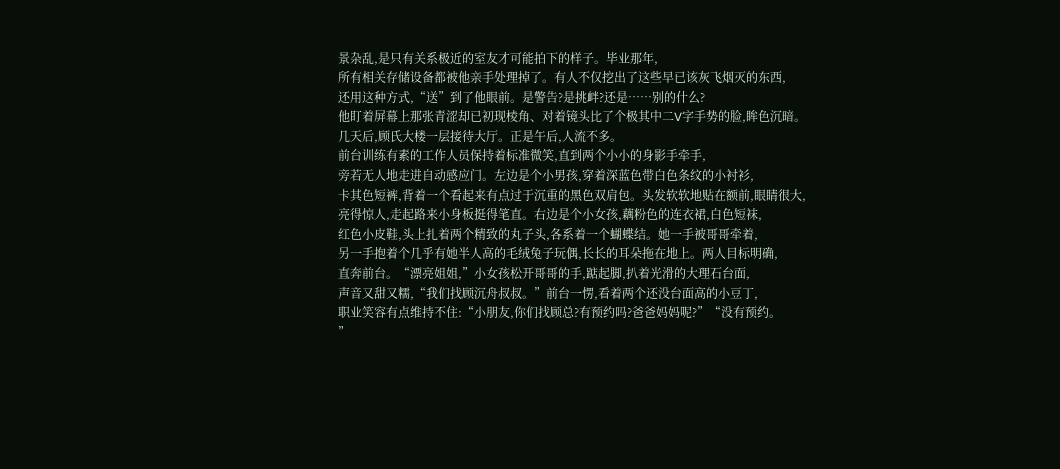景杂乱,是只有关系极近的室友才可能拍下的样子。毕业那年,
所有相关存储设备都被他亲手处理掉了。有人不仅挖出了这些早已该灰飞烟灭的东西,
还用这种方式,“送”到了他眼前。是警告?是挑衅?还是……别的什么?
他盯着屏幕上那张青涩却已初现棱角、对着镜头比了个极其中二V字手势的脸,眸色沉暗。
几天后,顾氏大楼一层接待大厅。正是午后,人流不多。
前台训练有素的工作人员保持着标准微笑,直到两个小小的身影手牵手,
旁若无人地走进自动感应门。左边是个小男孩,穿着深蓝色带白色条纹的小衬衫,
卡其色短裤,背着一个看起来有点过于沉重的黑色双肩包。头发软软地贴在额前,眼睛很大,
亮得惊人,走起路来小身板挺得笔直。右边是个小女孩,藕粉色的连衣裙,白色短袜,
红色小皮鞋,头上扎着两个精致的丸子头,各系着一个蝴蝶结。她一手被哥哥牵着,
另一手抱着个几乎有她半人高的毛绒兔子玩偶,长长的耳朵拖在地上。两人目标明确,
直奔前台。“漂亮姐姐,”小女孩松开哥哥的手,踮起脚,扒着光滑的大理石台面,
声音又甜又糯,“我们找顾沉舟叔叔。”前台一愣,看着两个还没台面高的小豆丁,
职业笑容有点维持不住:“小朋友,你们找顾总?有预约吗?爸爸妈妈呢?”“没有预约。
”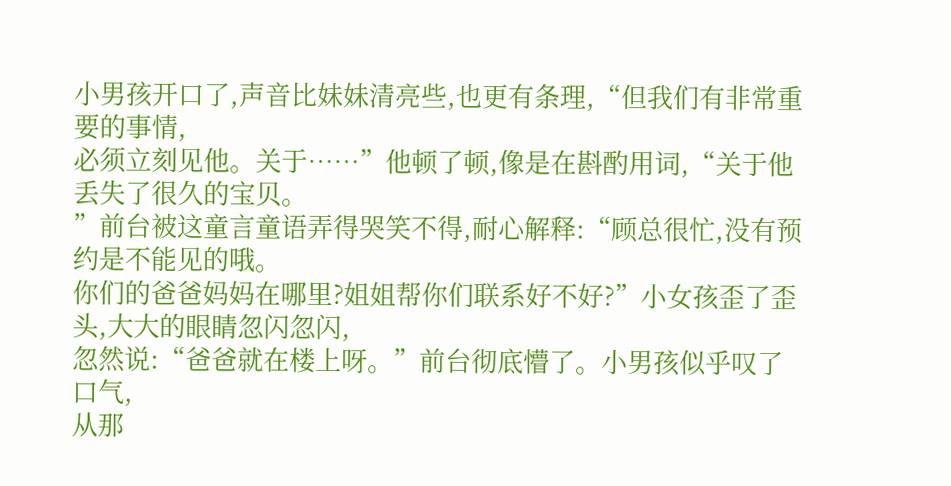小男孩开口了,声音比妹妹清亮些,也更有条理,“但我们有非常重要的事情,
必须立刻见他。关于……”他顿了顿,像是在斟酌用词,“关于他丢失了很久的宝贝。
”前台被这童言童语弄得哭笑不得,耐心解释:“顾总很忙,没有预约是不能见的哦。
你们的爸爸妈妈在哪里?姐姐帮你们联系好不好?”小女孩歪了歪头,大大的眼睛忽闪忽闪,
忽然说:“爸爸就在楼上呀。”前台彻底懵了。小男孩似乎叹了口气,
从那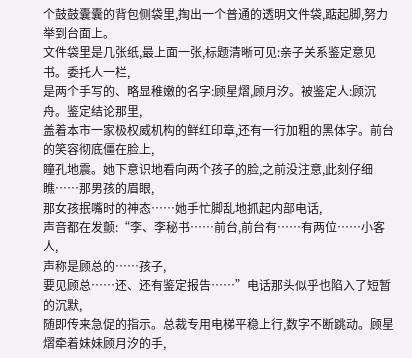个鼓鼓囊囊的背包侧袋里,掏出一个普通的透明文件袋,踮起脚,努力举到台面上。
文件袋里是几张纸,最上面一张,标题清晰可见:亲子关系鉴定意见书。委托人一栏,
是两个手写的、略显稚嫩的名字:顾星熠,顾月汐。被鉴定人:顾沉舟。鉴定结论那里,
盖着本市一家极权威机构的鲜红印章,还有一行加粗的黑体字。前台的笑容彻底僵在脸上,
瞳孔地震。她下意识地看向两个孩子的脸,之前没注意,此刻仔细瞧……那男孩的眉眼,
那女孩抿嘴时的神态……她手忙脚乱地抓起内部电话,
声音都在发颤:“李、李秘书……前台,前台有……有两位……小客人,
声称是顾总的……孩子,
要见顾总……还、还有鉴定报告……”电话那头似乎也陷入了短暂的沉默,
随即传来急促的指示。总裁专用电梯平稳上行,数字不断跳动。顾星熠牵着妹妹顾月汐的手,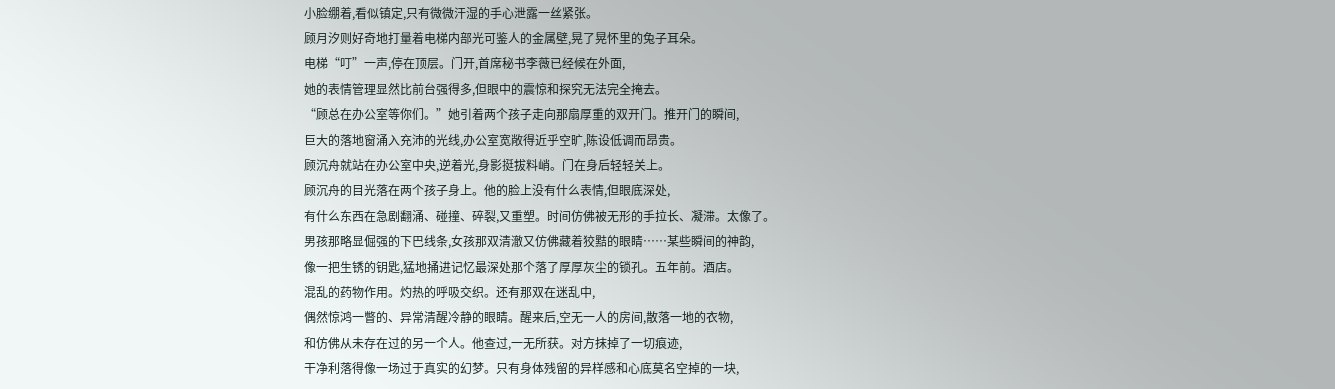小脸绷着,看似镇定,只有微微汗湿的手心泄露一丝紧张。
顾月汐则好奇地打量着电梯内部光可鉴人的金属壁,晃了晃怀里的兔子耳朵。
电梯“叮”一声,停在顶层。门开,首席秘书李薇已经候在外面,
她的表情管理显然比前台强得多,但眼中的震惊和探究无法完全掩去。
“顾总在办公室等你们。”她引着两个孩子走向那扇厚重的双开门。推开门的瞬间,
巨大的落地窗涌入充沛的光线,办公室宽敞得近乎空旷,陈设低调而昂贵。
顾沉舟就站在办公室中央,逆着光,身影挺拔料峭。门在身后轻轻关上。
顾沉舟的目光落在两个孩子身上。他的脸上没有什么表情,但眼底深处,
有什么东西在急剧翻涌、碰撞、碎裂,又重塑。时间仿佛被无形的手拉长、凝滞。太像了。
男孩那略显倔强的下巴线条,女孩那双清澈又仿佛藏着狡黠的眼睛……某些瞬间的神韵,
像一把生锈的钥匙,猛地捅进记忆最深处那个落了厚厚灰尘的锁孔。五年前。酒店。
混乱的药物作用。灼热的呼吸交织。还有那双在迷乱中,
偶然惊鸿一瞥的、异常清醒冷静的眼睛。醒来后,空无一人的房间,散落一地的衣物,
和仿佛从未存在过的另一个人。他查过,一无所获。对方抹掉了一切痕迹,
干净利落得像一场过于真实的幻梦。只有身体残留的异样感和心底莫名空掉的一块,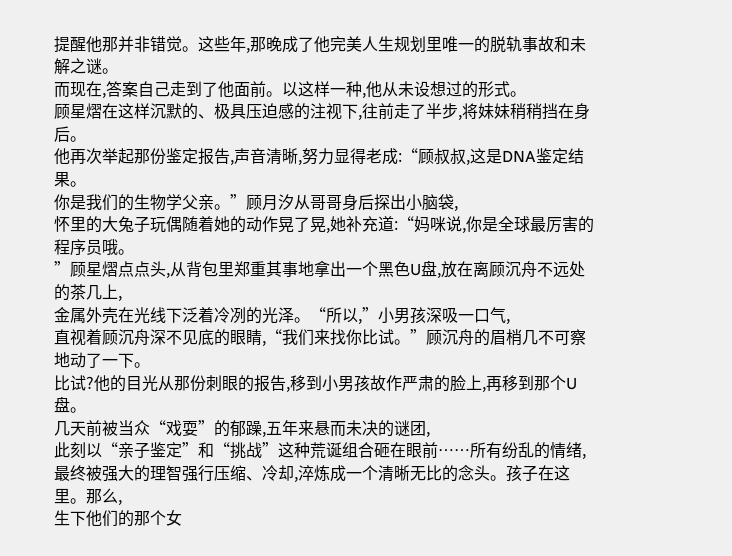提醒他那并非错觉。这些年,那晚成了他完美人生规划里唯一的脱轨事故和未解之谜。
而现在,答案自己走到了他面前。以这样一种,他从未设想过的形式。
顾星熠在这样沉默的、极具压迫感的注视下,往前走了半步,将妹妹稍稍挡在身后。
他再次举起那份鉴定报告,声音清晰,努力显得老成:“顾叔叔,这是DNA鉴定结果。
你是我们的生物学父亲。”顾月汐从哥哥身后探出小脑袋,
怀里的大兔子玩偶随着她的动作晃了晃,她补充道:“妈咪说,你是全球最厉害的程序员哦。
”顾星熠点点头,从背包里郑重其事地拿出一个黑色U盘,放在离顾沉舟不远处的茶几上,
金属外壳在光线下泛着冷冽的光泽。“所以,”小男孩深吸一口气,
直视着顾沉舟深不见底的眼睛,“我们来找你比试。”顾沉舟的眉梢几不可察地动了一下。
比试?他的目光从那份刺眼的报告,移到小男孩故作严肃的脸上,再移到那个U盘。
几天前被当众“戏耍”的郁躁,五年来悬而未决的谜团,
此刻以“亲子鉴定”和“挑战”这种荒诞组合砸在眼前……所有纷乱的情绪,
最终被强大的理智强行压缩、冷却,淬炼成一个清晰无比的念头。孩子在这里。那么,
生下他们的那个女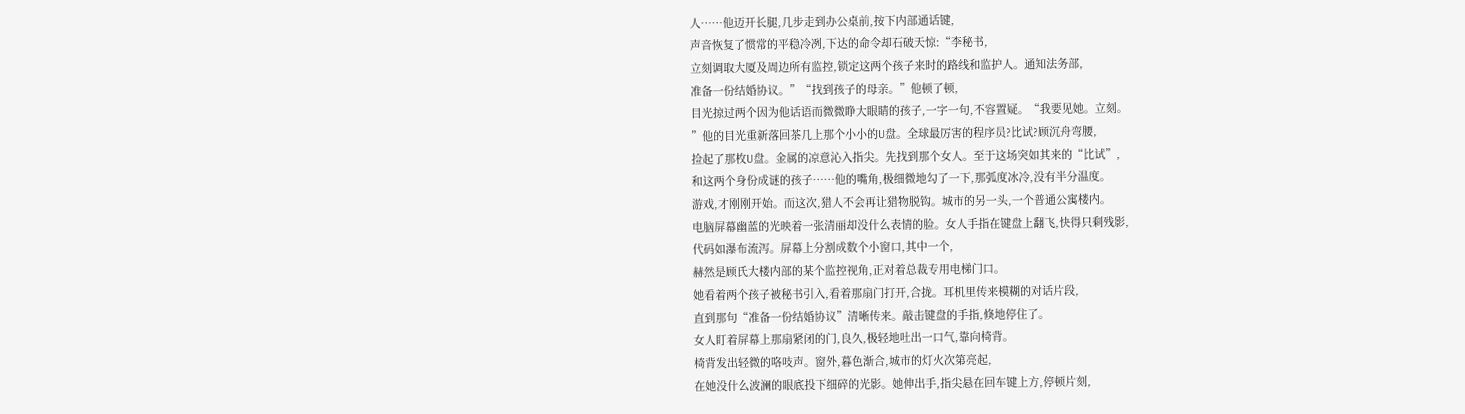人……他迈开长腿,几步走到办公桌前,按下内部通话键,
声音恢复了惯常的平稳冷冽,下达的命令却石破天惊:“李秘书,
立刻调取大厦及周边所有监控,锁定这两个孩子来时的路线和监护人。通知法务部,
准备一份结婚协议。”“找到孩子的母亲。”他顿了顿,
目光掠过两个因为他话语而微微睁大眼睛的孩子,一字一句,不容置疑。“我要见她。立刻。
”他的目光重新落回茶几上那个小小的U盘。全球最厉害的程序员?比试?顾沉舟弯腰,
捡起了那枚U盘。金属的凉意沁入指尖。先找到那个女人。至于这场突如其来的“比试”,
和这两个身份成谜的孩子……他的嘴角,极细微地勾了一下,那弧度冰冷,没有半分温度。
游戏,才刚刚开始。而这次,猎人不会再让猎物脱钩。城市的另一头,一个普通公寓楼内。
电脑屏幕幽蓝的光映着一张清丽却没什么表情的脸。女人手指在键盘上翻飞,快得只剩残影,
代码如瀑布流泻。屏幕上分割成数个小窗口,其中一个,
赫然是顾氏大楼内部的某个监控视角,正对着总裁专用电梯门口。
她看着两个孩子被秘书引入,看着那扇门打开,合拢。耳机里传来模糊的对话片段,
直到那句“准备一份结婚协议”清晰传来。敲击键盘的手指,倏地停住了。
女人盯着屏幕上那扇紧闭的门,良久,极轻地吐出一口气,靠向椅背。
椅背发出轻微的咯吱声。窗外,暮色渐合,城市的灯火次第亮起,
在她没什么波澜的眼底投下细碎的光影。她伸出手,指尖悬在回车键上方,停顿片刻,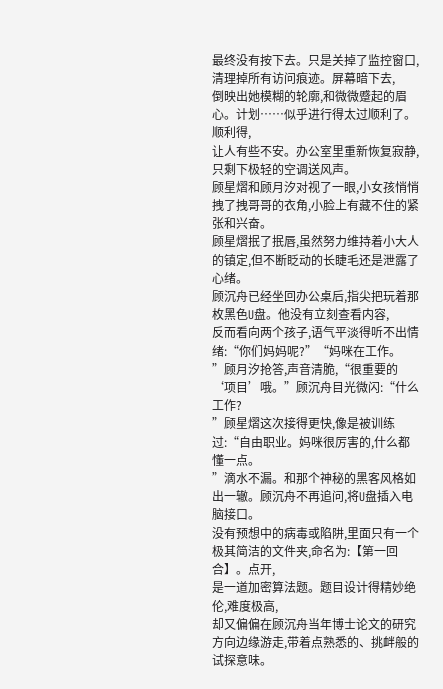最终没有按下去。只是关掉了监控窗口,清理掉所有访问痕迹。屏幕暗下去,
倒映出她模糊的轮廓,和微微蹙起的眉心。计划……似乎进行得太过顺利了。顺利得,
让人有些不安。办公室里重新恢复寂静,只剩下极轻的空调送风声。
顾星熠和顾月汐对视了一眼,小女孩悄悄拽了拽哥哥的衣角,小脸上有藏不住的紧张和兴奋。
顾星熠抿了抿唇,虽然努力维持着小大人的镇定,但不断眨动的长睫毛还是泄露了心绪。
顾沉舟已经坐回办公桌后,指尖把玩着那枚黑色U盘。他没有立刻查看内容,
反而看向两个孩子,语气平淡得听不出情绪:“你们妈妈呢?”“妈咪在工作。
”顾月汐抢答,声音清脆,“很重要的‘项目’哦。”顾沉舟目光微闪:“什么工作?
”顾星熠这次接得更快,像是被训练过:“自由职业。妈咪很厉害的,什么都懂一点。
”滴水不漏。和那个神秘的黑客风格如出一辙。顾沉舟不再追问,将U盘插入电脑接口。
没有预想中的病毒或陷阱,里面只有一个极其简洁的文件夹,命名为:【第一回合】。点开,
是一道加密算法题。题目设计得精妙绝伦,难度极高,
却又偏偏在顾沉舟当年博士论文的研究方向边缘游走,带着点熟悉的、挑衅般的试探意味。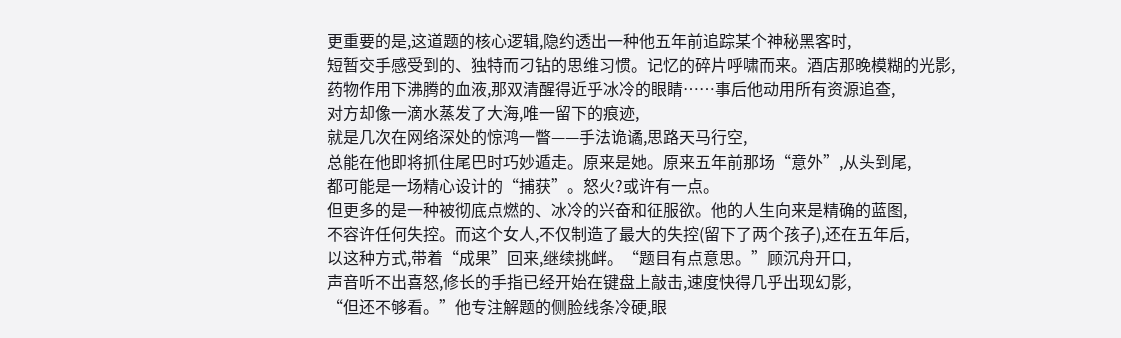更重要的是,这道题的核心逻辑,隐约透出一种他五年前追踪某个神秘黑客时,
短暂交手感受到的、独特而刁钻的思维习惯。记忆的碎片呼啸而来。酒店那晚模糊的光影,
药物作用下沸腾的血液,那双清醒得近乎冰冷的眼睛……事后他动用所有资源追查,
对方却像一滴水蒸发了大海,唯一留下的痕迹,
就是几次在网络深处的惊鸿一瞥——手法诡谲,思路天马行空,
总能在他即将抓住尾巴时巧妙遁走。原来是她。原来五年前那场“意外”,从头到尾,
都可能是一场精心设计的“捕获”。怒火?或许有一点。
但更多的是一种被彻底点燃的、冰冷的兴奋和征服欲。他的人生向来是精确的蓝图,
不容许任何失控。而这个女人,不仅制造了最大的失控(留下了两个孩子),还在五年后,
以这种方式,带着“成果”回来,继续挑衅。“题目有点意思。”顾沉舟开口,
声音听不出喜怒,修长的手指已经开始在键盘上敲击,速度快得几乎出现幻影,
“但还不够看。”他专注解题的侧脸线条冷硬,眼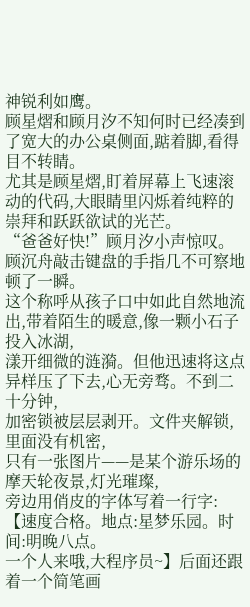神锐利如鹰。
顾星熠和顾月汐不知何时已经凑到了宽大的办公桌侧面,踮着脚,看得目不转睛。
尤其是顾星熠,盯着屏幕上飞速滚动的代码,大眼睛里闪烁着纯粹的崇拜和跃跃欲试的光芒。
“爸爸好快!”顾月汐小声惊叹。顾沉舟敲击键盘的手指几不可察地顿了一瞬。
这个称呼从孩子口中如此自然地流出,带着陌生的暖意,像一颗小石子投入冰湖,
漾开细微的涟漪。但他迅速将这点异样压了下去,心无旁骛。不到二十分钟,
加密锁被层层剥开。文件夹解锁,里面没有机密,
只有一张图片——是某个游乐场的摩天轮夜景,灯光璀璨,
旁边用俏皮的字体写着一行字:【速度合格。地点:星梦乐园。时间:明晚八点。
一个人来哦,大程序员~】后面还跟着一个简笔画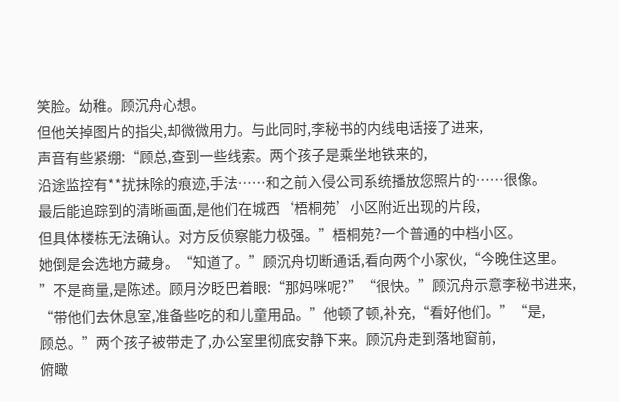笑脸。幼稚。顾沉舟心想。
但他关掉图片的指尖,却微微用力。与此同时,李秘书的内线电话接了进来,
声音有些紧绷:“顾总,查到一些线索。两个孩子是乘坐地铁来的,
沿途监控有**扰抹除的痕迹,手法……和之前入侵公司系统播放您照片的……很像。
最后能追踪到的清晰画面,是他们在城西‘梧桐苑’小区附近出现的片段,
但具体楼栋无法确认。对方反侦察能力极强。”梧桐苑?一个普通的中档小区。
她倒是会选地方藏身。“知道了。”顾沉舟切断通话,看向两个小家伙,“今晚住这里。
”不是商量,是陈述。顾月汐眨巴着眼:“那妈咪呢?”“很快。”顾沉舟示意李秘书进来,
“带他们去休息室,准备些吃的和儿童用品。”他顿了顿,补充,“看好他们。”“是,
顾总。”两个孩子被带走了,办公室里彻底安静下来。顾沉舟走到落地窗前,
俯瞰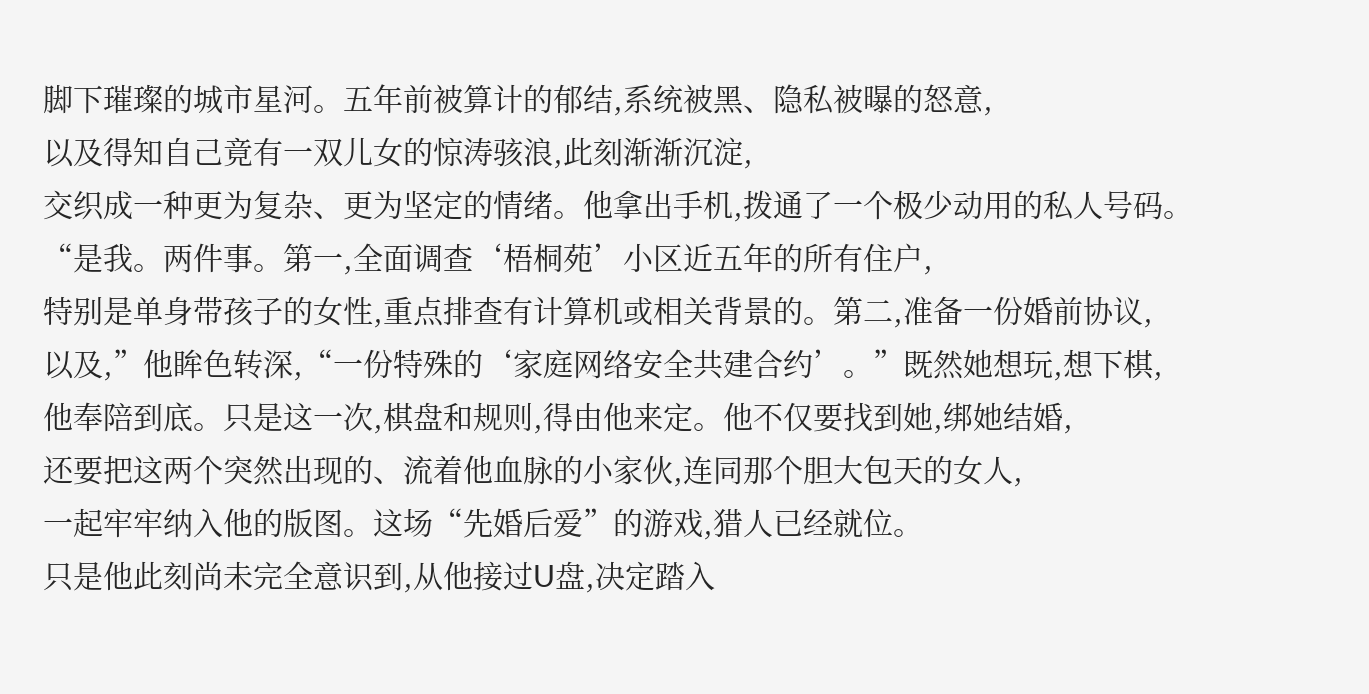脚下璀璨的城市星河。五年前被算计的郁结,系统被黑、隐私被曝的怒意,
以及得知自己竟有一双儿女的惊涛骇浪,此刻渐渐沉淀,
交织成一种更为复杂、更为坚定的情绪。他拿出手机,拨通了一个极少动用的私人号码。
“是我。两件事。第一,全面调查‘梧桐苑’小区近五年的所有住户,
特别是单身带孩子的女性,重点排查有计算机或相关背景的。第二,准备一份婚前协议,
以及,”他眸色转深,“一份特殊的‘家庭网络安全共建合约’。”既然她想玩,想下棋,
他奉陪到底。只是这一次,棋盘和规则,得由他来定。他不仅要找到她,绑她结婚,
还要把这两个突然出现的、流着他血脉的小家伙,连同那个胆大包天的女人,
一起牢牢纳入他的版图。这场“先婚后爱”的游戏,猎人已经就位。
只是他此刻尚未完全意识到,从他接过U盘,决定踏入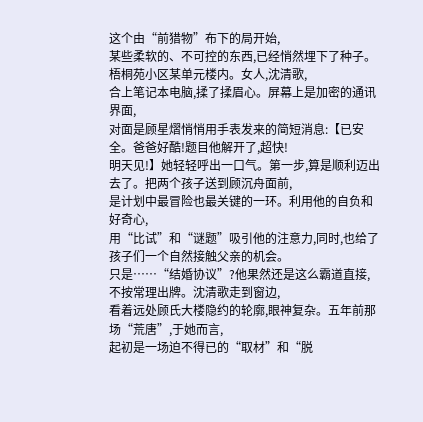这个由“前猎物”布下的局开始,
某些柔软的、不可控的东西,已经悄然埋下了种子。梧桐苑小区某单元楼内。女人,沈清歌,
合上笔记本电脑,揉了揉眉心。屏幕上是加密的通讯界面,
对面是顾星熠悄悄用手表发来的简短消息:【已安全。爸爸好酷!题目他解开了,超快!
明天见!】她轻轻呼出一口气。第一步,算是顺利迈出去了。把两个孩子送到顾沉舟面前,
是计划中最冒险也最关键的一环。利用他的自负和好奇心,
用“比试”和“谜题”吸引他的注意力,同时,也给了孩子们一个自然接触父亲的机会。
只是……“结婚协议”?他果然还是这么霸道直接,不按常理出牌。沈清歌走到窗边,
看着远处顾氏大楼隐约的轮廓,眼神复杂。五年前那场“荒唐”,于她而言,
起初是一场迫不得已的“取材”和“脱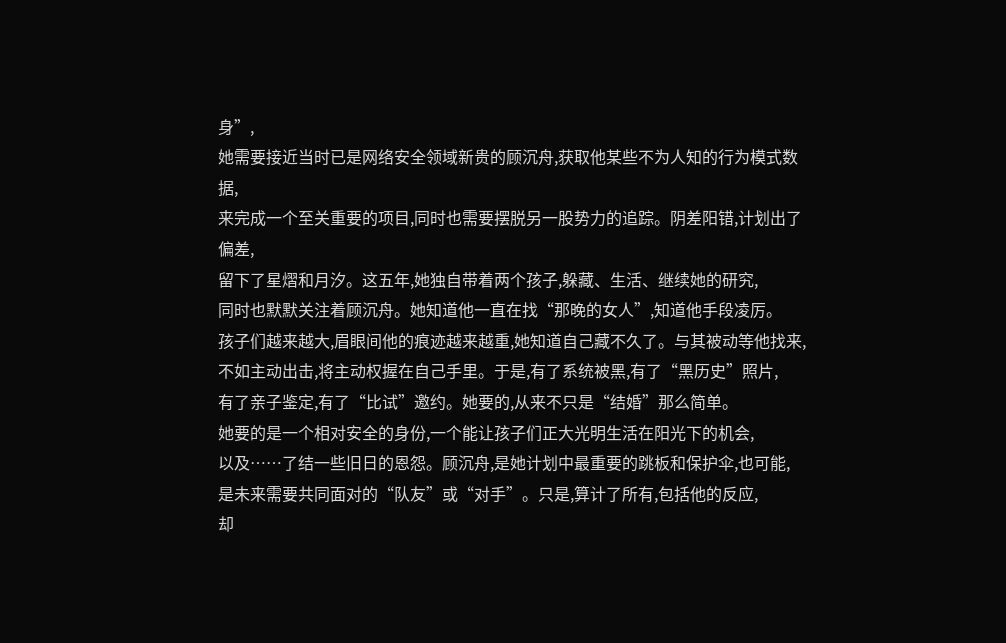身”,
她需要接近当时已是网络安全领域新贵的顾沉舟,获取他某些不为人知的行为模式数据,
来完成一个至关重要的项目,同时也需要摆脱另一股势力的追踪。阴差阳错,计划出了偏差,
留下了星熠和月汐。这五年,她独自带着两个孩子,躲藏、生活、继续她的研究,
同时也默默关注着顾沉舟。她知道他一直在找“那晚的女人”,知道他手段凌厉。
孩子们越来越大,眉眼间他的痕迹越来越重,她知道自己藏不久了。与其被动等他找来,
不如主动出击,将主动权握在自己手里。于是,有了系统被黑,有了“黑历史”照片,
有了亲子鉴定,有了“比试”邀约。她要的,从来不只是“结婚”那么简单。
她要的是一个相对安全的身份,一个能让孩子们正大光明生活在阳光下的机会,
以及……了结一些旧日的恩怨。顾沉舟,是她计划中最重要的跳板和保护伞,也可能,
是未来需要共同面对的“队友”或“对手”。只是,算计了所有,包括他的反应,
却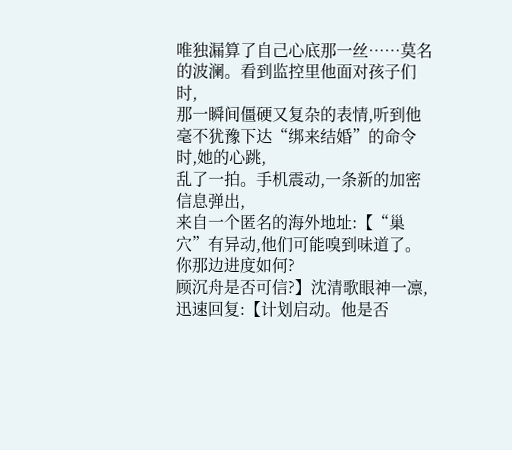唯独漏算了自己心底那一丝……莫名的波澜。看到监控里他面对孩子们时,
那一瞬间僵硬又复杂的表情,听到他毫不犹豫下达“绑来结婚”的命令时,她的心跳,
乱了一拍。手机震动,一条新的加密信息弹出,
来自一个匿名的海外地址:【“巢穴”有异动,他们可能嗅到味道了。你那边进度如何?
顾沉舟是否可信?】沈清歌眼神一凛,迅速回复:【计划启动。他是否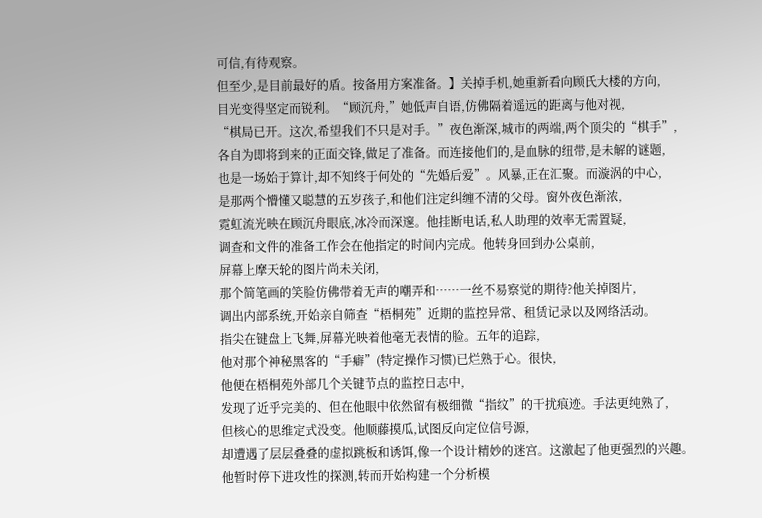可信,有待观察。
但至少,是目前最好的盾。按备用方案准备。】关掉手机,她重新看向顾氏大楼的方向,
目光变得坚定而锐利。“顾沉舟,”她低声自语,仿佛隔着遥远的距离与他对视,
“棋局已开。这次,希望我们不只是对手。”夜色渐深,城市的两端,两个顶尖的“棋手”,
各自为即将到来的正面交锋,做足了准备。而连接他们的,是血脉的纽带,是未解的谜题,
也是一场始于算计,却不知终于何处的“先婚后爱”。风暴,正在汇聚。而漩涡的中心,
是那两个懵懂又聪慧的五岁孩子,和他们注定纠缠不清的父母。窗外夜色渐浓,
霓虹流光映在顾沉舟眼底,冰冷而深邃。他挂断电话,私人助理的效率无需置疑,
调查和文件的准备工作会在他指定的时间内完成。他转身回到办公桌前,
屏幕上摩天轮的图片尚未关闭,
那个简笔画的笑脸仿佛带着无声的嘲弄和……一丝不易察觉的期待?他关掉图片,
调出内部系统,开始亲自筛查“梧桐苑”近期的监控异常、租赁记录以及网络活动。
指尖在键盘上飞舞,屏幕光映着他毫无表情的脸。五年的追踪,
他对那个神秘黑客的“手癖”(特定操作习惯)已烂熟于心。很快,
他便在梧桐苑外部几个关键节点的监控日志中,
发现了近乎完美的、但在他眼中依然留有极细微“指纹”的干扰痕迹。手法更纯熟了,
但核心的思维定式没变。他顺藤摸瓜,试图反向定位信号源,
却遭遇了层层叠叠的虚拟跳板和诱饵,像一个设计精妙的迷宫。这激起了他更强烈的兴趣。
他暂时停下进攻性的探测,转而开始构建一个分析模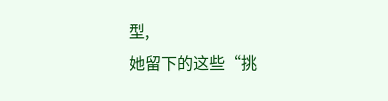型,
她留下的这些“挑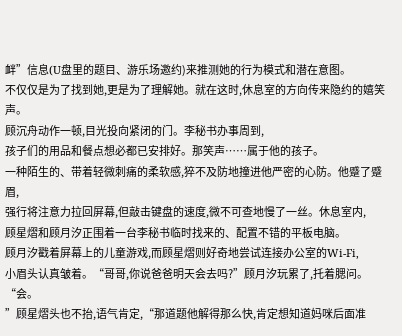衅”信息(U盘里的题目、游乐场邀约)来推测她的行为模式和潜在意图。
不仅仅是为了找到她,更是为了理解她。就在这时,休息室的方向传来隐约的嬉笑声。
顾沉舟动作一顿,目光投向紧闭的门。李秘书办事周到,
孩子们的用品和餐点想必都已安排好。那笑声……属于他的孩子。
一种陌生的、带着轻微刺痛的柔软感,猝不及防地撞进他严密的心防。他蹙了蹙眉,
强行将注意力拉回屏幕,但敲击键盘的速度,微不可查地慢了一丝。休息室内,
顾星熠和顾月汐正围着一台李秘书临时找来的、配置不错的平板电脑。
顾月汐戳着屏幕上的儿童游戏,而顾星熠则好奇地尝试连接办公室的Wi-Fi,
小眉头认真皱着。“哥哥,你说爸爸明天会去吗?”顾月汐玩累了,托着腮问。“会。
”顾星熠头也不抬,语气肯定,“那道题他解得那么快,肯定想知道妈咪后面准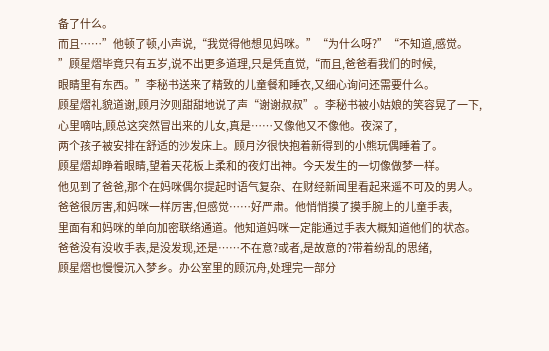备了什么。
而且……”他顿了顿,小声说,“我觉得他想见妈咪。”“为什么呀?”“不知道,感觉。
”顾星熠毕竟只有五岁,说不出更多道理,只是凭直觉,“而且,爸爸看我们的时候,
眼睛里有东西。”李秘书送来了精致的儿童餐和睡衣,又细心询问还需要什么。
顾星熠礼貌道谢,顾月汐则甜甜地说了声“谢谢叔叔”。李秘书被小姑娘的笑容晃了一下,
心里嘀咕,顾总这突然冒出来的儿女,真是……又像他又不像他。夜深了,
两个孩子被安排在舒适的沙发床上。顾月汐很快抱着新得到的小熊玩偶睡着了。
顾星熠却睁着眼睛,望着天花板上柔和的夜灯出神。今天发生的一切像做梦一样。
他见到了爸爸,那个在妈咪偶尔提起时语气复杂、在财经新闻里看起来遥不可及的男人。
爸爸很厉害,和妈咪一样厉害,但感觉……好严肃。他悄悄摸了摸手腕上的儿童手表,
里面有和妈咪的单向加密联络通道。他知道妈咪一定能通过手表大概知道他们的状态。
爸爸没有没收手表,是没发现,还是……不在意?或者,是故意的?带着纷乱的思绪,
顾星熠也慢慢沉入梦乡。办公室里的顾沉舟,处理完一部分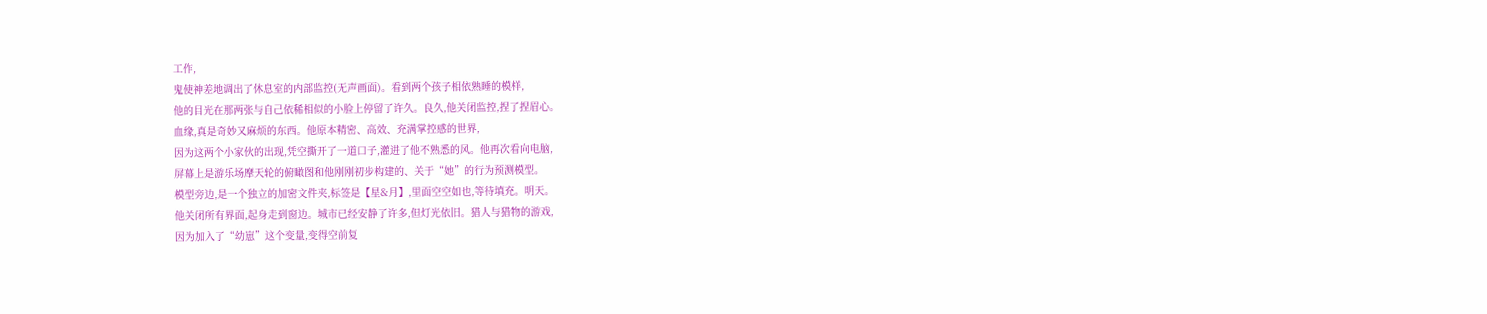工作,
鬼使神差地调出了休息室的内部监控(无声画面)。看到两个孩子相依熟睡的模样,
他的目光在那两张与自己依稀相似的小脸上停留了许久。良久,他关闭监控,捏了捏眉心。
血缘,真是奇妙又麻烦的东西。他原本精密、高效、充满掌控感的世界,
因为这两个小家伙的出现,凭空撕开了一道口子,灌进了他不熟悉的风。他再次看向电脑,
屏幕上是游乐场摩天轮的俯瞰图和他刚刚初步构建的、关于“她”的行为预测模型。
模型旁边,是一个独立的加密文件夹,标签是【星&月】,里面空空如也,等待填充。明天。
他关闭所有界面,起身走到窗边。城市已经安静了许多,但灯光依旧。猎人与猎物的游戏,
因为加入了“幼崽”这个变量,变得空前复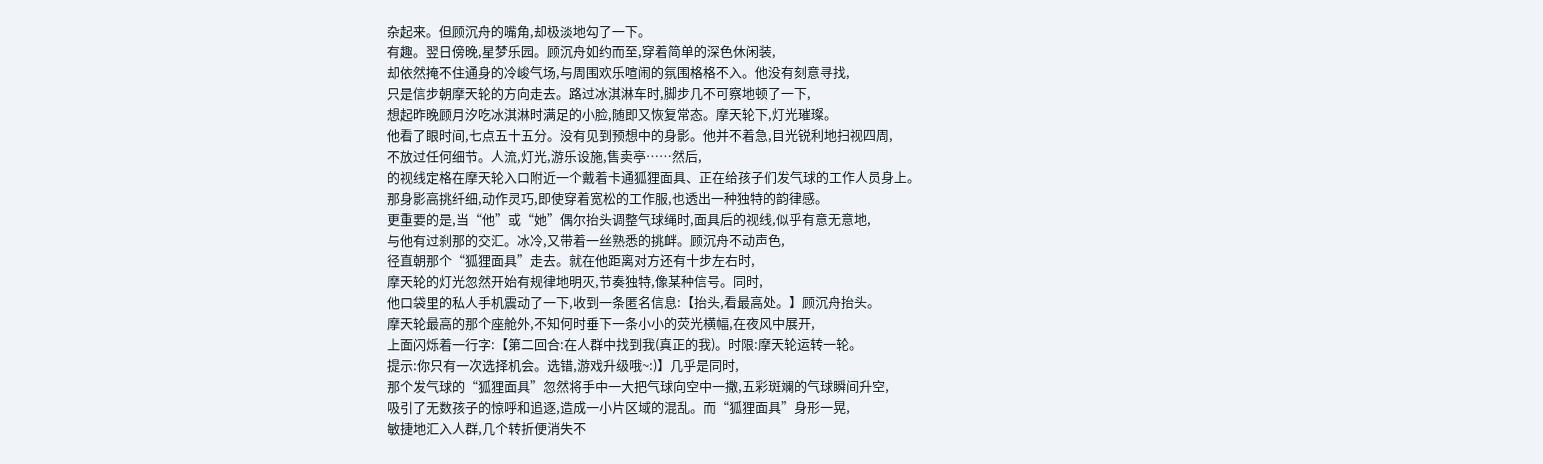杂起来。但顾沉舟的嘴角,却极淡地勾了一下。
有趣。翌日傍晚,星梦乐园。顾沉舟如约而至,穿着简单的深色休闲装,
却依然掩不住通身的冷峻气场,与周围欢乐喧闹的氛围格格不入。他没有刻意寻找,
只是信步朝摩天轮的方向走去。路过冰淇淋车时,脚步几不可察地顿了一下,
想起昨晚顾月汐吃冰淇淋时满足的小脸,随即又恢复常态。摩天轮下,灯光璀璨。
他看了眼时间,七点五十五分。没有见到预想中的身影。他并不着急,目光锐利地扫视四周,
不放过任何细节。人流,灯光,游乐设施,售卖亭……然后,
的视线定格在摩天轮入口附近一个戴着卡通狐狸面具、正在给孩子们发气球的工作人员身上。
那身影高挑纤细,动作灵巧,即使穿着宽松的工作服,也透出一种独特的韵律感。
更重要的是,当“他”或“她”偶尔抬头调整气球绳时,面具后的视线,似乎有意无意地,
与他有过刹那的交汇。冰冷,又带着一丝熟悉的挑衅。顾沉舟不动声色,
径直朝那个“狐狸面具”走去。就在他距离对方还有十步左右时,
摩天轮的灯光忽然开始有规律地明灭,节奏独特,像某种信号。同时,
他口袋里的私人手机震动了一下,收到一条匿名信息:【抬头,看最高处。】顾沉舟抬头。
摩天轮最高的那个座舱外,不知何时垂下一条小小的荧光横幅,在夜风中展开,
上面闪烁着一行字:【第二回合:在人群中找到我(真正的我)。时限:摩天轮运转一轮。
提示:你只有一次选择机会。选错,游戏升级哦~:)】几乎是同时,
那个发气球的“狐狸面具”忽然将手中一大把气球向空中一撒,五彩斑斓的气球瞬间升空,
吸引了无数孩子的惊呼和追逐,造成一小片区域的混乱。而“狐狸面具”身形一晃,
敏捷地汇入人群,几个转折便消失不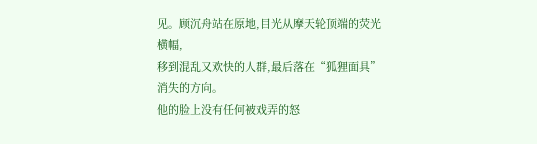见。顾沉舟站在原地,目光从摩天轮顶端的荧光横幅,
移到混乱又欢快的人群,最后落在“狐狸面具”消失的方向。
他的脸上没有任何被戏弄的怒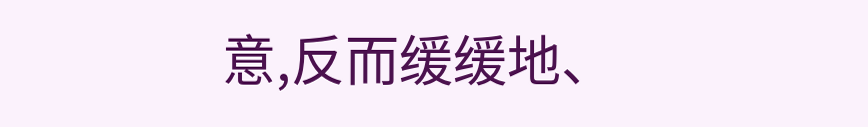意,反而缓缓地、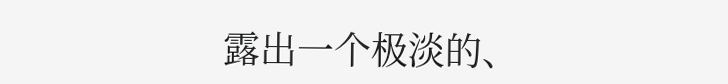露出一个极淡的、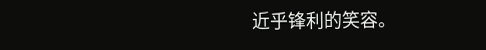近乎锋利的笑容。